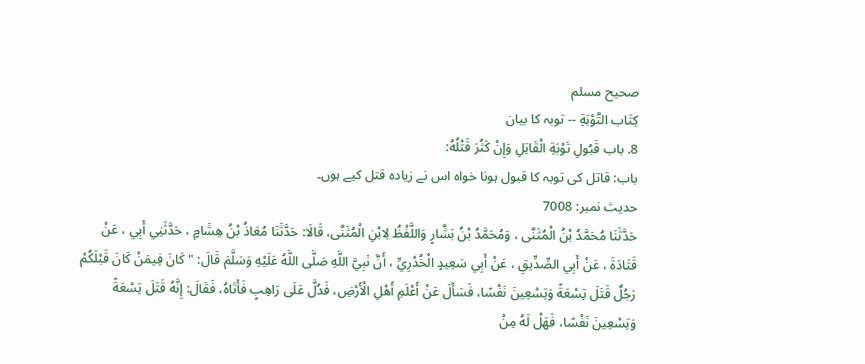صحيح مسلم
كِتَاب التَّوْبَةِ -- توبہ کا بیان
8. باب قَبُولِ تَوْبَةِ الْقَاتِلِ وَإِنْ كَثُرَ قَتْلُهُ:
باب: قاتل کی توبہ کا قبول ہونا خواہ اس نے زیادہ قتل کیے ہوں۔
حدیث نمبر: 7008
حَدَّثَنَا مُحَمَّدُ بْنُ الْمُثَنَّى ، وَمُحَمَّدُ بْنُ بَشَّارٍ وَاللَّفْظُ لِابْنِ الْمُثَنَّى، قَالَا: حَدَّثَنَا مُعَاذُ بْنُ هِشَامٍ ، حَدَّثَنِي أَبِي ، عَنْ قَتَادَةَ ، عَنْ أَبِي الصِّدِّيقِ ، عَنْ أَبِي سَعِيدٍ الْخُدْرِيِّ ، أَنَّ نَبِيَّ اللَّهِ صَلَّى اللَّهُ عَلَيْهِ وَسَلَّمَ قَالَ: " كَانَ فِيمَنْ كَانَ قَبْلَكُمْ رَجُلٌ قَتَلَ تِسْعَةً وَتِسْعِينَ نَفْسًا، فَسَأَلَ عَنْ أَعْلَمِ أَهْلِ الْأَرْضِ، فَدُلَّ عَلَى رَاهِبٍ فَأَتَاهُ، فَقَالَ: إِنَّهُ قَتَلَ تِسْعَةً وَتِسْعِينَ نَفْسًا، فَهَلْ لَهُ مِنْ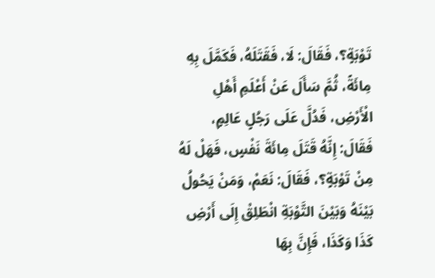تَوْبَةٍ؟، فَقَالَ: لَا، فَقَتَلَهُ، فَكَمَّلَ بِهِ مِائَةً، ثُمَّ سَأَلَ عَنْ أَعْلَمِ أَهْلِ الْأَرْضِ، فَدُلَّ عَلَى رَجُلٍ عَالِمٍ، فَقَالَ: إِنَّهُ قَتَلَ مِائَةَ نَفْسٍ، فَهَلْ لَهُ مِنْ تَوْبَةٍ؟، فَقَالَ: نَعَمْ، وَمَنْ يَحُولُ بَيْنَهُ وَبَيْنَ التَّوْبَةِ انْطَلِقْ إِلَى أَرْضِ كَذَا وَكَذَا، فَإِنَّ بِهَا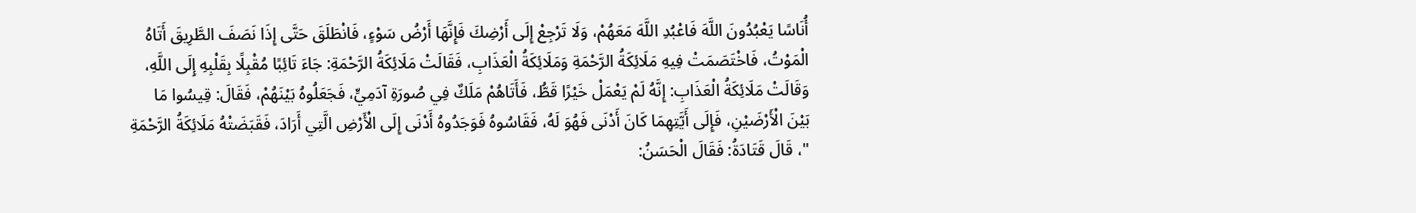أُنَاسًا يَعْبُدُونَ اللَّهَ فَاعْبُدِ اللَّهَ مَعَهُمْ، وَلَا تَرْجِعْ إِلَى أَرْضِكَ فَإِنَّهَا أَرْضُ سَوْءٍ، فَانْطَلَقَ حَتَّى إِذَا نَصَفَ الطَّرِيقَ أَتَاهُ الْمَوْتُ، فَاخْتَصَمَتْ فِيهِ مَلَائِكَةُ الرَّحْمَةِ وَمَلَائِكَةُ الْعَذَابِ، فَقَالَتْ مَلَائِكَةُ الرَّحْمَةِ: جَاءَ تَائِبًا مُقْبِلًا بِقَلْبِهِ إِلَى اللَّهِ، وَقَالَتْ مَلَائِكَةُ الْعَذَابِ: إِنَّهُ لَمْ يَعْمَلْ خَيْرًا قَطُّ، فَأَتَاهُمْ مَلَكٌ فِي صُورَةِ آدَمِيٍّ، فَجَعَلُوهُ بَيْنَهُمْ، فَقَالَ: قِيسُوا مَا بَيْنَ الْأَرْضَيْنِ، فَإِلَى أَيَّتِهِمَا كَانَ أَدْنَى فَهُوَ لَهُ، فَقَاسُوهُ فَوَجَدُوهُ أَدْنَى إِلَى الْأَرْضِ الَّتِي أَرَادَ، فَقَبَضَتْهُ مَلَائِكَةُ الرَّحْمَةِ "، قَالَ قَتَادَةُ: فَقَالَ الْحَسَنُ: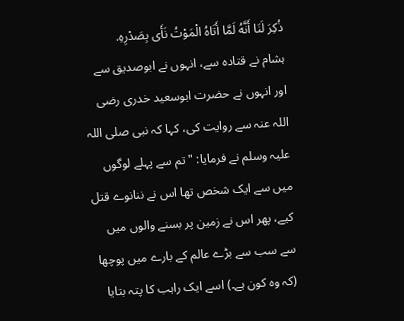ذُكِرَ لَنَا أَنَّهُ لَمَّا أَتَاهُ الْمَوْتُ نَأَى بِصَدْرِهِ.
ہشام نے قتادہ سے، انہوں نے ابوصدیق سے اور انہوں نے حضرت ابوسعید خدری رضی اللہ عنہ سے روایت کی، کہا کہ نبی صلی اللہ علیہ وسلم نے فرمایا: "تم سے پہلے لوگوں میں سے ایک شخص تھا اس نے ننانوے قتل کیے، پھر اس نے زمین پر بسنے والوں میں سے سب سے بڑے عالم کے بارے میں پوچھا (کہ وہ کون ہے۔) اسے ایک راہب کا پتہ بتایا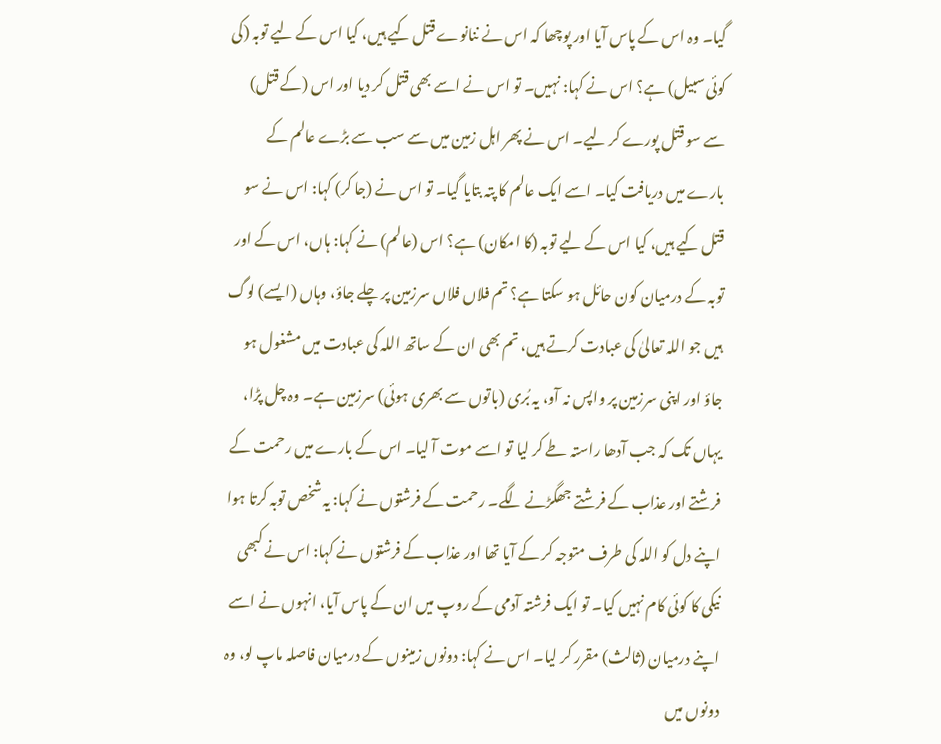گیا۔ وہ اس کے پاس آیا اور پوچھا کہ اس نے ننانوے قتل کیے ہیں، کیا اس کے لیے توبہ (کی کوئی سبیل) ہے؟ اس نے کہا: نہیں۔ تو اس نے اسے بھی قتل کر دیا اور اس (کے قتل) سے سو قتل پورے کر لیے۔ اس نے پھر اہل زمین میں سے سب سے بڑے عالم کے بارے میں دریافت کیا۔ اسے ایک عالم کا پتہ بتایا گیا۔ تو اس نے (جا کر) کہا: اس نے سو قتل کیے ہیں، کیا اس کے لیے توبہ (کا امکان) ہے؟ اس (عالم) نے کہا: ہاں، اس کے اور توبہ کے درمیان کون حائل ہو سکتا ہے؟ تم فلاں فلاں سرزمین پر چلے جاؤ، وہاں (ایسے) لوگ ہیں جو اللہ تعالیٰ کی عبادت کرتے ہیں، تم بھی ان کے ساتھ اللہ کی عبادت میں مشغول ہو جاؤ اور اپنی سرزمین پر واپس نہ آو، یہ بُری (باتوں سے بھری ہوئی) سرزمین ہے۔ وہ چل پڑا، یہاں تک کہ جب آدھا راستہ طے کر لیا تو اسے موت آ لیا۔ اس کے بارے میں رحمت کے فرشتے اور عذاب کے فرشتے جھگڑنے لگے۔ رحمت کے فرشتوں نے کہا: یہ شخص توبہ کرتا ہوا اپنے دل کو اللہ کی طرف متوجہ کر کے آیا تھا اور عذاب کے فرشتوں نے کہا: اس نے کبھی نیکی کا کوئی کام نہیں کیا۔ تو ایک فرشتہ آدمی کے روپ میں ان کے پاس آیا، انہوں نے اسے اپنے درمیان (ثالث) مقرر کر لیا۔ اس نے کہا: دونوں زمینوں کے درمیان فاصلہ ماپ لو، وہ دونوں میں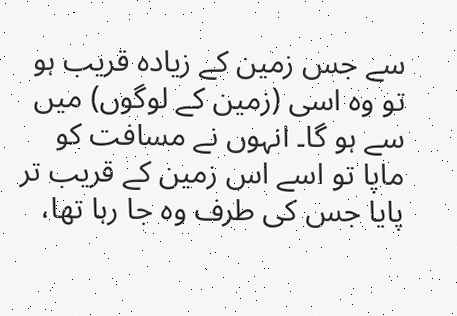سے جس زمین کے زیادہ قریب ہو تو وہ اسی (زمین کے لوگوں) میں سے ہو گا۔ انہوں نے مسافت کو ماپا تو اسے اس زمین کے قریب تر پایا جس کی طرف وہ جا رہا تھا،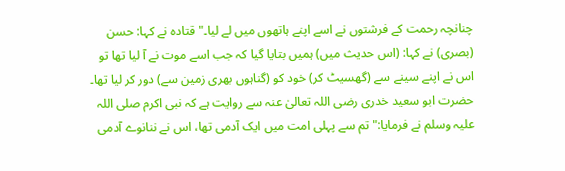چنانچہ رحمت کے فرشتوں نے اسے اپنے ہاتھوں میں لے لیا۔" قتادہ نے کہا: حسن (بصری) نے کہا: (اس حدیث میں) ہمیں بتایا گیا کہ جب اسے موت نے آ لیا تھا تو اس نے اپنے سینے سے (گھسیٹ کر) خود کو (گناہوں بھری زمین سے) دور کر لیا تھا۔
حضرت ابو سعید خدری رضی اللہ تعالیٰ عنہ سے روایت ہے کہ نبی اکرم صلی اللہ علیہ وسلم نے فرمایا:" تم سے پہلی امت میں ایک آدمی تھا، اس نے ننانوے آدمی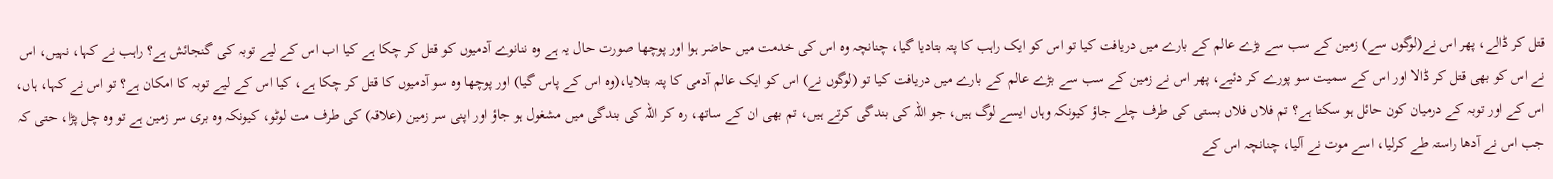قتل کر ڈالے، پھر اس نے(لوگوں سے) زمین کے سب سے بڑے عالم کے بارے میں دریافت کیا تو اس کو ایک راہب کا پتہ بتادیا گیا، چنانچہ وہ اس کی خدمت میں حاضر ہوا اور پوچھا صورت حال یہ ہے وہ ننانوے آدمیوں کو قتل کر چکا ہے کیا اب اس کے لیے توبہ کی گنجائش ہے؟ راہب نے کہا، نہیں، اس نے اس کو بھی قتل کر ڈالا اور اس کے سمیت سو پورے کر دئیے، پھر اس نے زمین کے سب سے بڑے عالم کے بارے میں دریافت کیا تو (لوگوں نے) اس کو ایک عالم آدمی کا پتہ بتلایا،(وہ اس کے پاس گیا) اور پوچھا وہ سو آدمیوں کا قتل کر چکا ہے، کیا اس کے لیے توبہ کا امکان ہے؟ تو اس نے کہا، ہاں، اس کے اور توبہ کے درمیان کون حائل ہو سکتا ہے؟ تم فلاں فلاں بستی کی طرف چلے جاؤ کیونکہ وہاں ایسے لوگ ہیں، جو اللہ کی بندگی کرتے ہیں، تم بھی ان کے ساتھ، رہ کر اللہ کی بندگی میں مشغول ہو جاؤ اور اپنی سر زمین (علاقہ) کی طرف مت لوٹو، کیونکہ وہ بری سر زمین ہے تو وہ چل پڑا، حتی کہ جب اس نے آدھا راستہ طے کرلیا، اسے موت نے آلیا، چنانچہ اس کے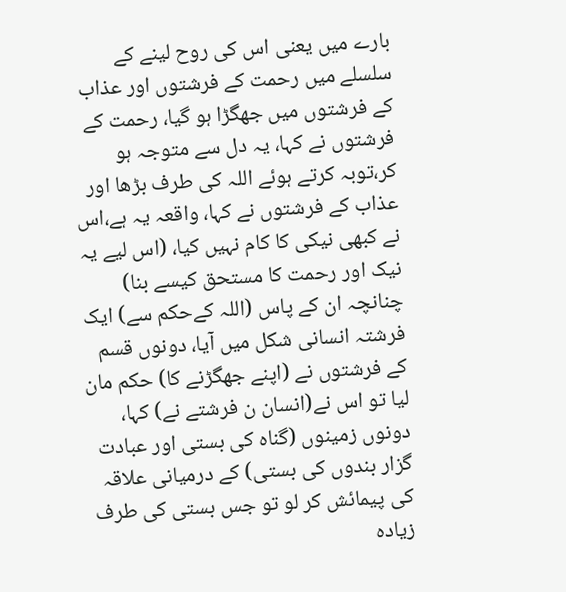بارے میں یعنی اس کی روح لینے کے سلسلے میں رحمت کے فرشتوں اور عذاب کے فرشتوں میں جھگڑا ہو گیا، رحمت کے فرشتوں نے کہا، یہ دل سے متوجہ ہو کر،توبہ کرتے ہوئے اللہ کی طرف بڑھا اور عذاب کے فرشتوں نے کہا، واقعہ یہ ہے،اس نے کبھی نیکی کا کام نہیں کیا، (اس لیے یہ نیک اور رحمت کا مستحق کیسے بنا) چنانچہ ان کے پاس (اللہ کےحکم سے) ایک فرشتہ انسانی شکل میں آیا، دونوں قسم کے فرشتوں نے (اپنے جھگڑنے کا) حکم مان لیا تو اس نے(انسان ن فرشتے نے) کہا، دونوں زمینوں (گناہ کی بستی اور عبادت گزار بندوں کی بستی) کے درمیانی علاقہ کی پیمائش کر لو تو جس بستی کی طرف زیادہ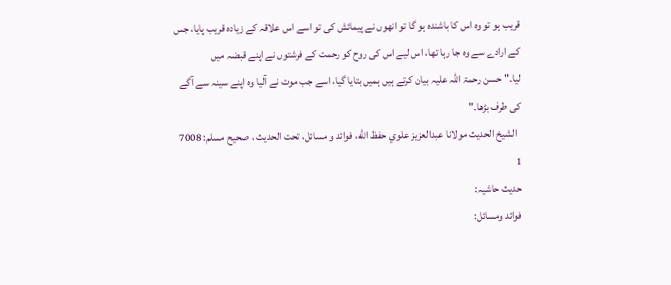قریب ہو تو وہ اس کا باشندہ ہو گا تو انھوں نے پیمائش کی تو اسے اس علاقہ کے زیادہ قریب پایا، جس کے ارادے سے وہ جا رہا تھا، اس لیے اس کی روح کو رحمت کے فرشتوں نے اپنے قبضہ میں لیا۔"حسن رحمۃ اللہ علیہ بیان کرتے ہیں ہمیں بتایا گیا، اسے جب موت نے آلیا وہ اپنے سینہ سے آگے کی طرف بڑھا۔"
  الشيخ الحديث مولانا عبدالعزيز علوي حفظ الله، فوائد و مسائل، تحت الحديث ، صحيح مسلم: 7008
1
حدیث حاشیہ:
فوائد ومسائل: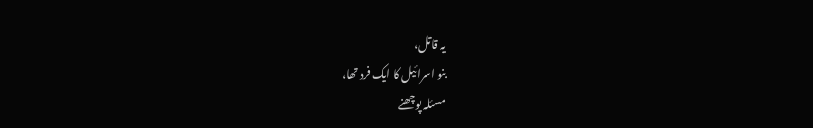یہ قاتل،
بنو اسرائیل کا ایک فرد تھا،
مسئلہ پوچھنے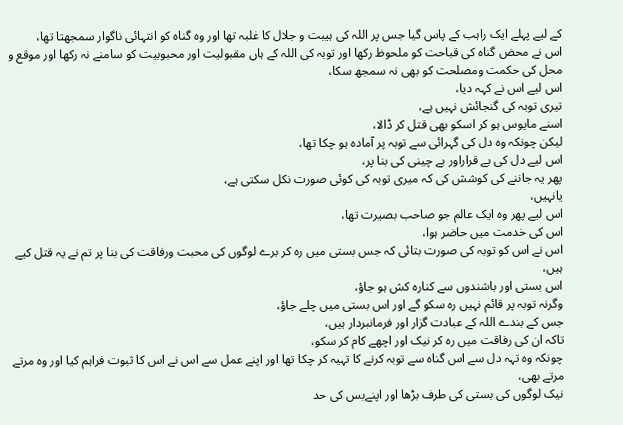کے لیے پہلے ایک راہب کے پاس گیا جس پر اللہ کی ہیبت و جلال کا غلبہ تھا اور وہ گناہ کو انتہائی ناگوار سمجھتا تھا،
اس نے محض گناہ کی قباحت کو ملحوظ رکھا اور توبہ کی اللہ کے ہاں مقبولیت اور محبوبیت کو سامنے نہ رکھا اور موقع و محل کی حکمت ومصلحت کو بھی نہ سمجھ سکا،
اس لیے اس نے کہہ دیا،
تیری توبہ کی گنجائش نہیں ہے،
اسنے مایوس ہو کر اسکو بھی قتل کر ڈالا،
لیکن چونکہ وہ دل کی گہرائی سے توبہ پر آمادہ ہو چکا تھا،
اس لیے دل کی بے قراراور بے چینی کی بنا پر،
پھر یہ جاننے کی کوشش کی کہ میری توبہ کی کوئی صورت نکل سکتی ہے،
یانہیں،
اس لیے پھر وہ ایک عالم جو صاحب بصیرت تھا،
اس کی خدمت میں حاضر ہوا،
اس نے اس کو توبہ کی صورت بتائی کہ جس بستی میں رہ کر برے لوگوں کی محبت ورفاقت کی بنا پر تم نے یہ قتل کیے ہیں،
اس بستی اور باشندوں سے کنارہ کش ہو جاؤ،
وگرنہ توبہ پر قائم نہیں رہ سکو گے اور اس بستی میں چلے جاؤ،
جس کے بندے اللہ کے عبادت گزار اور فرمانبردار ہیں،
تاکہ ان کی رفاقت میں رہ کر نیک اور اچھے کام کر سکو،
چونکہ وہ تہہ دل سے اس گناہ سے توبہ کرنے کا تہیہ کر چکا تھا اور اپنے عمل سے اس نے اس کا ثبوت فراہم کیا اور وہ مرتے مرتے بھی،
نیک لوگوں کی بستی کی طرف بڑھا اور اپنےبس کی حد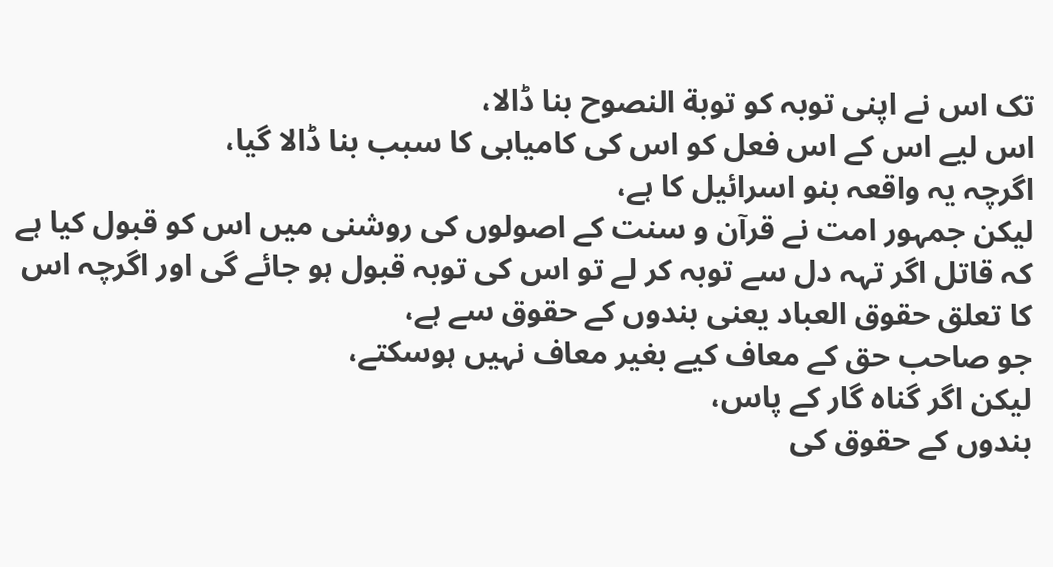تک اس نے اپنی توبہ کو توبة النصوح بنا ڈالا،
اس لیے اس کے اس فعل کو اس کی کامیابی کا سبب بنا ڈالا گیا،
اگرچہ یہ واقعہ بنو اسرائیل کا ہے،
لیکن جمہور امت نے قرآن و سنت کے اصولوں کی روشنی میں اس کو قبول کیا ہے کہ قاتل اگر تہہ دل سے توبہ کر لے تو اس کی توبہ قبول ہو جائے گی اور اگرچہ اس کا تعلق حقوق العباد یعنی بندوں کے حقوق سے ہے،
جو صاحب حق کے معاف کیے بغیر معاف نہیں ہوسکتے،
لیکن اگر گناہ گار کے پاس،
بندوں کے حقوق کی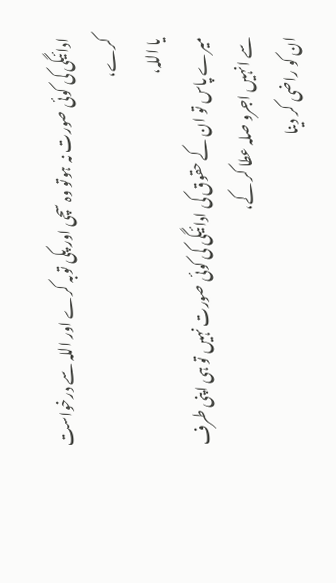ادائیگی کی کوئی صورت نہ ہوتو وہ سچی اور پکی توبہ کرے اور اللہ سے درخواست کرے،
یا اللہ،
میرے پاس تو ان کے حقوق کی ادائیگی کی کوئی صورت نہیں تو ہی اپنی طرف سے انہیں اجرو صلہ عطا کر کے،
ان کو راضی کر دینا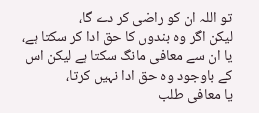تو اللہ ان کو راضی کر دے گا،
لیکن اگر وہ بندوں کا حق ادا کر سکتا ہے،
یا ان سے معافی مانگ سکتا ہے لیکن اس کے باوجود وہ حق ادا نہیں کرتا،
یا معافی طلب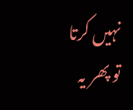نہیں کرتا تو پھر یہ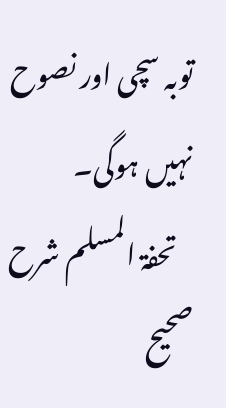توبہ سچی اور نصوح نہیں ہوگی۔
   تحفۃ المسلم شرح صحیح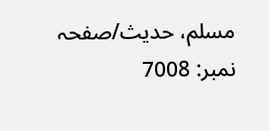مسلم، حدیث/صفحہ نمبر: 7008